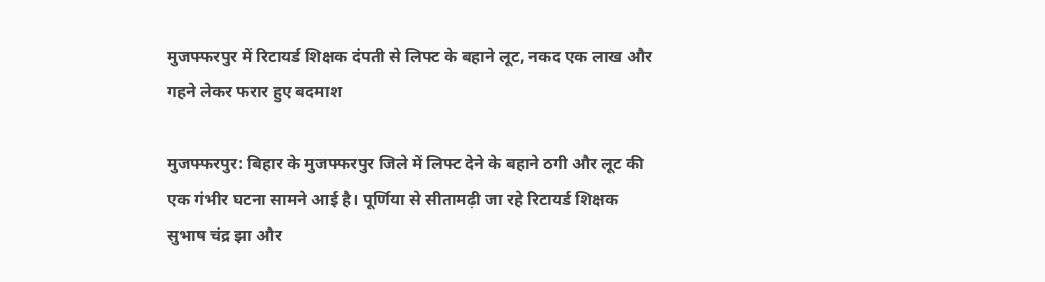मुजफ्फरपुर में रिटायर्ड शिक्षक दंपती से लिफ्ट के बहाने लूट, नकद एक लाख और गहने लेकर फरार हुए बदमाश

मुजफ्फरपुर: बिहार के मुजफ्फरपुर जिले में लिफ्ट देने के बहाने ठगी और लूट की एक गंभीर घटना सामने आई है। पूर्णिया से सीतामढ़ी जा रहे रिटायर्ड शिक्षक सुभाष चंद्र झा और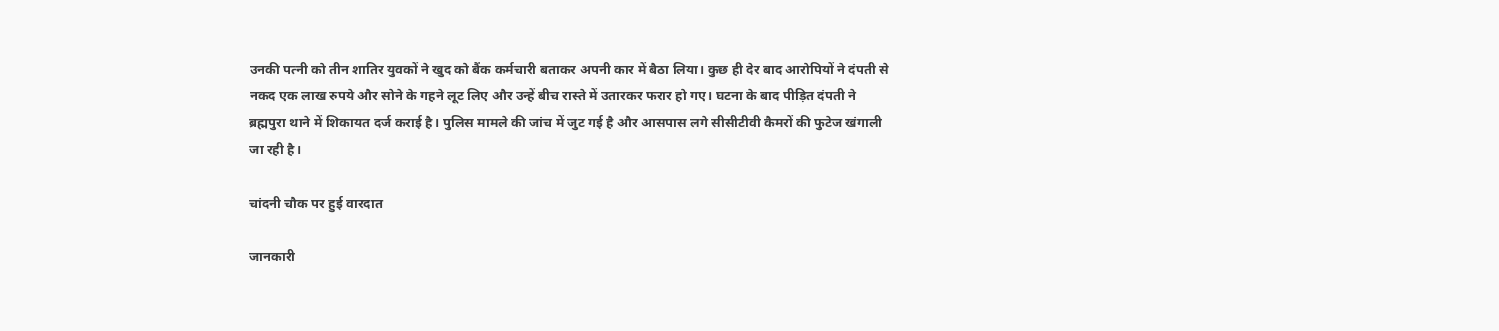उनकी पत्नी को तीन शातिर युवकों ने खुद को बैंक कर्मचारी बताकर अपनी कार में बैठा लिया। कुछ ही देर बाद आरोपियों ने दंपती से नकद एक लाख रुपये और सोने के गहने लूट लिए और उन्हें बीच रास्ते में उतारकर फरार हो गए। घटना के बाद पीड़ित दंपती ने ब्रह्मपुरा थाने में शिकायत दर्ज कराई है। पुलिस मामले की जांच में जुट गई है और आसपास लगे सीसीटीवी कैमरों की फुटेज खंगाली जा रही है।

चांदनी चौक पर हुई वारदात

जानकारी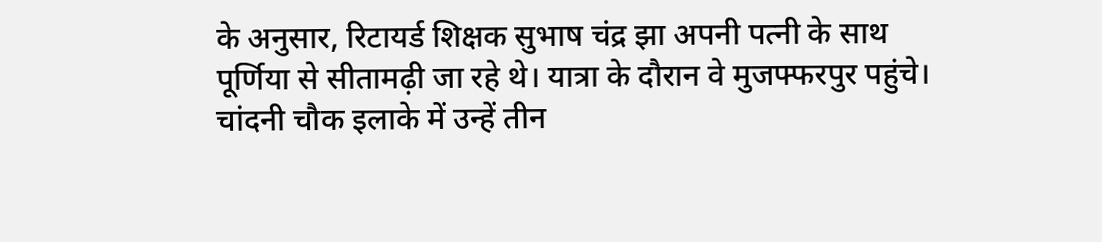के अनुसार, रिटायर्ड शिक्षक सुभाष चंद्र झा अपनी पत्नी के साथ पूर्णिया से सीतामढ़ी जा रहे थे। यात्रा के दौरान वे मुजफ्फरपुर पहुंचे। चांदनी चौक इलाके में उन्हें तीन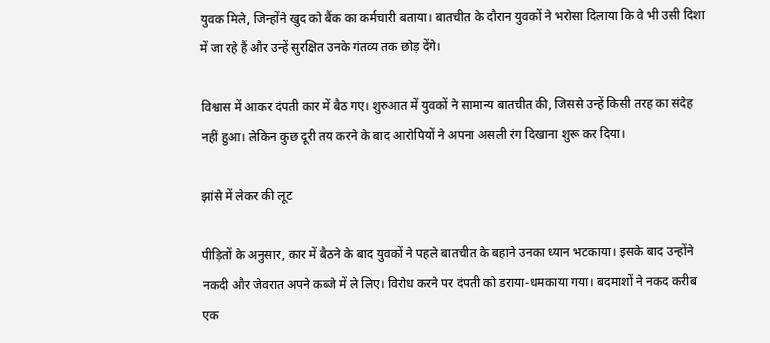युवक मिले, जिन्होंने खुद को बैंक का कर्मचारी बताया। बातचीत के दौरान युवकों ने भरोसा दिलाया कि वे भी उसी दिशा में जा रहे हैं और उन्हें सुरक्षित उनके गंतव्य तक छोड़ देंगे।

विश्वास में आकर दंपती कार में बैठ गए। शुरुआत में युवकों ने सामान्य बातचीत की, जिससे उन्हें किसी तरह का संदेह नहीं हुआ। लेकिन कुछ दूरी तय करने के बाद आरोपियों ने अपना असली रंग दिखाना शुरू कर दिया।

झांसे में लेकर की लूट

पीड़ितों के अनुसार, कार में बैठने के बाद युवकों ने पहले बातचीत के बहाने उनका ध्यान भटकाया। इसके बाद उन्होंने नकदी और जेवरात अपने कब्जे में ले लिए। विरोध करने पर दंपती को डराया-धमकाया गया। बदमाशों ने नकद करीब एक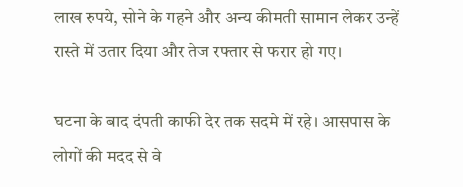लाख रुपये, सोने के गहने और अन्य कीमती सामान लेकर उन्हें रास्ते में उतार दिया और तेज रफ्तार से फरार हो गए।

घटना के बाद दंपती काफी देर तक सदमे में रहे। आसपास के लोगों की मदद से वे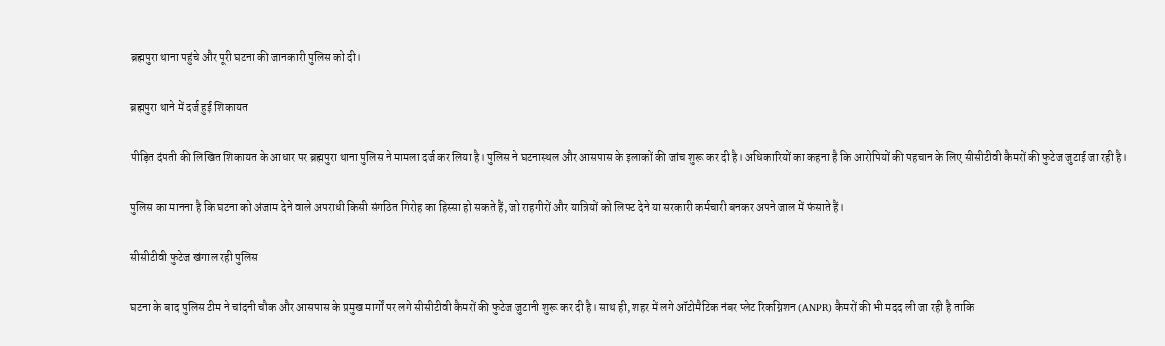ब्रह्मपुरा थाना पहुंचे और पूरी घटना की जानकारी पुलिस को दी।

ब्रह्मपुरा थाने में दर्ज हुई शिकायत

पीड़ित दंपती की लिखित शिकायत के आधार पर ब्रह्मपुरा थाना पुलिस ने मामला दर्ज कर लिया है। पुलिस ने घटनास्थल और आसपास के इलाकों की जांच शुरू कर दी है। अधिकारियों का कहना है कि आरोपियों की पहचान के लिए सीसीटीवी कैमरों की फुटेज जुटाई जा रही है।

पुलिस का मानना है कि घटना को अंजाम देने वाले अपराधी किसी संगठित गिरोह का हिस्सा हो सकते हैं, जो राहगीरों और यात्रियों को लिफ्ट देने या सरकारी कर्मचारी बनकर अपने जाल में फंसाते हैं।

सीसीटीवी फुटेज खंगाल रही पुलिस

घटना के बाद पुलिस टीम ने चांदनी चौक और आसपास के प्रमुख मार्गों पर लगे सीसीटीवी कैमरों की फुटेज जुटानी शुरू कर दी है। साथ ही, शहर में लगे ऑटोमैटिक नंबर प्लेट रिकग्निशन (ANPR) कैमरों की भी मदद ली जा रही है ताकि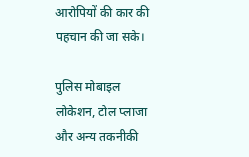आरोपियों की कार की पहचान की जा सके।

पुलिस मोबाइल लोकेशन, टोल प्लाजा और अन्य तकनीकी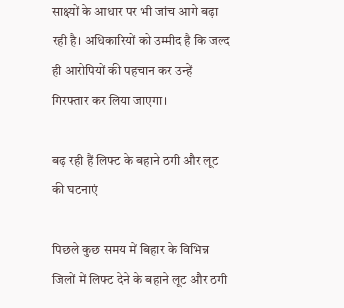साक्ष्यों के आधार पर भी जांच आगे बढ़ा रही है। अधिकारियों को उम्मीद है कि जल्द ही आरोपियों की पहचान कर उन्हें गिरफ्तार कर लिया जाएगा।

बढ़ रही हैं लिफ्ट के बहाने ठगी और लूट की घटनाएं

पिछले कुछ समय में बिहार के विभिन्न जिलों में लिफ्ट देने के बहाने लूट और ठगी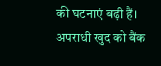की घटनाएं बढ़ी हैं। अपराधी खुद को बैंक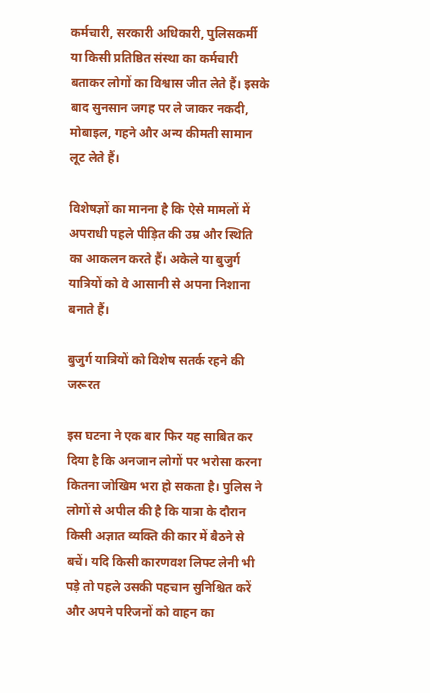कर्मचारी, सरकारी अधिकारी, पुलिसकर्मी या किसी प्रतिष्ठित संस्था का कर्मचारी बताकर लोगों का विश्वास जीत लेते हैं। इसके बाद सुनसान जगह पर ले जाकर नकदी, मोबाइल, गहने और अन्य कीमती सामान लूट लेते हैं।

विशेषज्ञों का मानना है कि ऐसे मामलों में अपराधी पहले पीड़ित की उम्र और स्थिति का आकलन करते हैं। अकेले या बुजुर्ग यात्रियों को वे आसानी से अपना निशाना बनाते हैं।

बुजुर्ग यात्रियों को विशेष सतर्क रहने की जरूरत

इस घटना ने एक बार फिर यह साबित कर दिया है कि अनजान लोगों पर भरोसा करना कितना जोखिम भरा हो सकता है। पुलिस ने लोगों से अपील की है कि यात्रा के दौरान किसी अज्ञात व्यक्ति की कार में बैठने से बचें। यदि किसी कारणवश लिफ्ट लेनी भी पड़े तो पहले उसकी पहचान सुनिश्चित करें और अपने परिजनों को वाहन का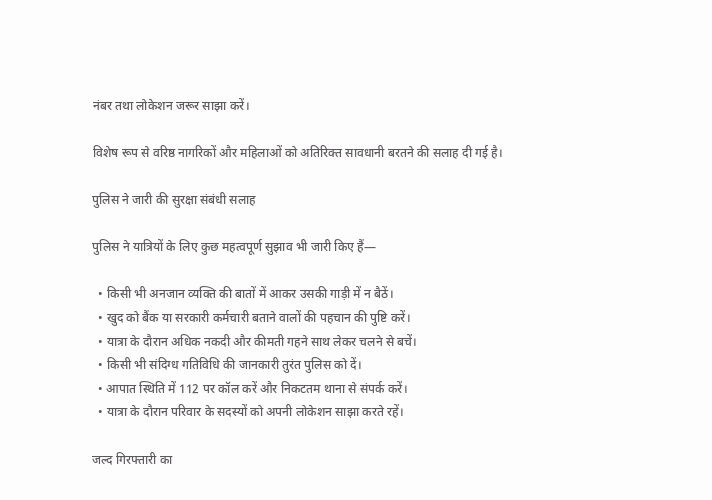नंबर तथा लोकेशन जरूर साझा करें।

विशेष रूप से वरिष्ठ नागरिकों और महिलाओं को अतिरिक्त सावधानी बरतने की सलाह दी गई है।

पुलिस ने जारी की सुरक्षा संबंधी सलाह

पुलिस ने यात्रियों के लिए कुछ महत्वपूर्ण सुझाव भी जारी किए हैं—

  • किसी भी अनजान व्यक्ति की बातों में आकर उसकी गाड़ी में न बैठें।
  • खुद को बैंक या सरकारी कर्मचारी बताने वालों की पहचान की पुष्टि करें।
  • यात्रा के दौरान अधिक नकदी और कीमती गहने साथ लेकर चलने से बचें।
  • किसी भी संदिग्ध गतिविधि की जानकारी तुरंत पुलिस को दें।
  • आपात स्थिति में 112 पर कॉल करें और निकटतम थाना से संपर्क करें।
  • यात्रा के दौरान परिवार के सदस्यों को अपनी लोकेशन साझा करते रहें।

जल्द गिरफ्तारी का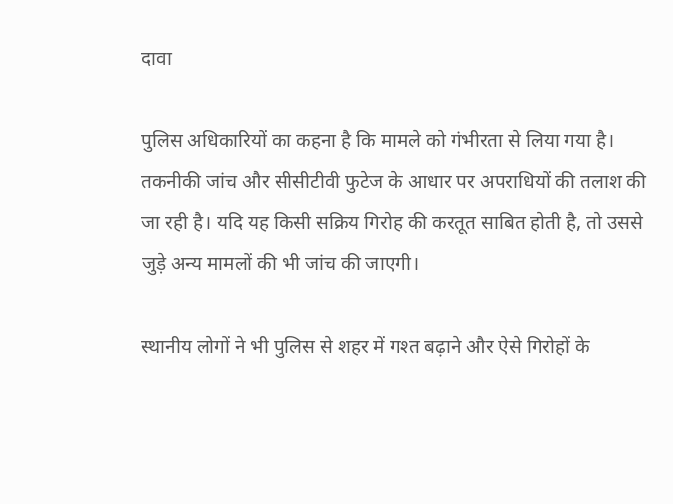दावा

पुलिस अधिकारियों का कहना है कि मामले को गंभीरता से लिया गया है। तकनीकी जांच और सीसीटीवी फुटेज के आधार पर अपराधियों की तलाश की जा रही है। यदि यह किसी सक्रिय गिरोह की करतूत साबित होती है, तो उससे जुड़े अन्य मामलों की भी जांच की जाएगी।

स्थानीय लोगों ने भी पुलिस से शहर में गश्त बढ़ाने और ऐसे गिरोहों के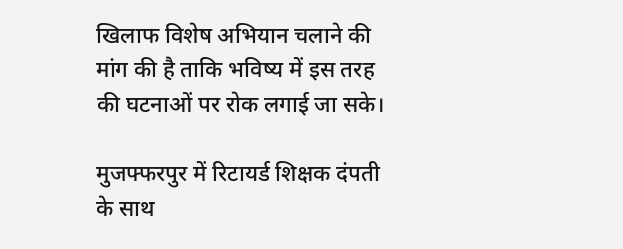खिलाफ विशेष अभियान चलाने की मांग की है ताकि भविष्य में इस तरह की घटनाओं पर रोक लगाई जा सके।

मुजफ्फरपुर में रिटायर्ड शिक्षक दंपती के साथ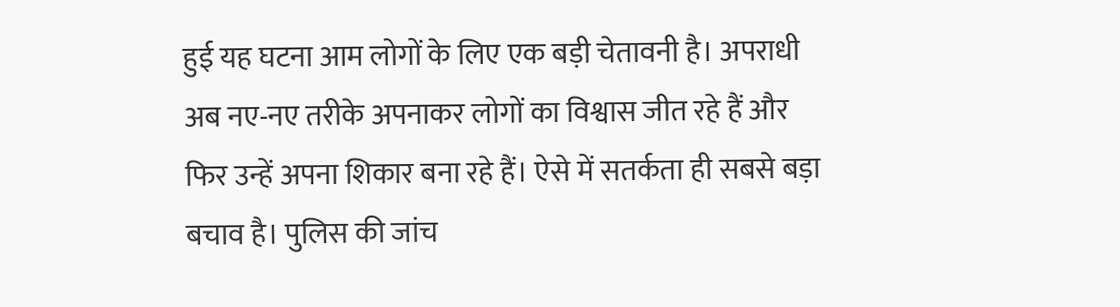हुई यह घटना आम लोगों के लिए एक बड़ी चेतावनी है। अपराधी अब नए-नए तरीके अपनाकर लोगों का विश्वास जीत रहे हैं और फिर उन्हें अपना शिकार बना रहे हैं। ऐसे में सतर्कता ही सबसे बड़ा बचाव है। पुलिस की जांच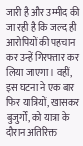जारी है और उम्मीद की जा रही है कि जल्द ही आरोपियों की पहचान कर उन्हें गिरफ्तार कर लिया जाएगा। वहीं, इस घटना ने एक बार फिर यात्रियों, खासकर बुजुर्गों, को यात्रा के दौरान अतिरिक्त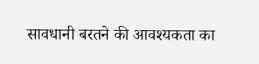सावधानी बरतने की आवश्यकता का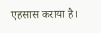एहसास कराया है।